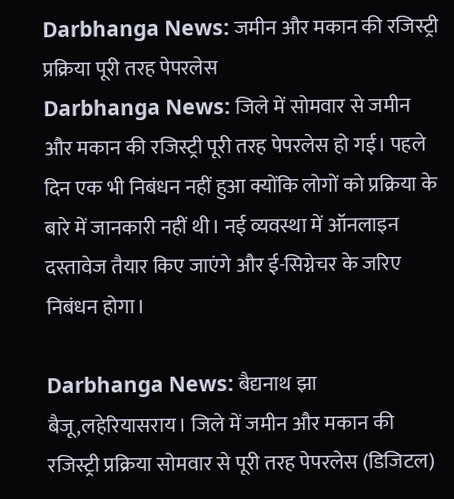Darbhanga News: जमीन और मकान की रजिस्ट्री प्रक्रिया पूरी तरह पेपरलेस
Darbhanga News: जिले में सोमवार से जमीन और मकान की रजिस्ट्री पूरी तरह पेपरलेस हो गई। पहले दिन एक भी निबंधन नहीं हुआ क्योंकि लोगों को प्रक्रिया के बारे में जानकारी नहीं थी। नई व्यवस्था में ऑनलाइन दस्तावेज तैयार किए जाएंगे और ई-सिग्नेचर के जरिए निबंधन होगा।

Darbhanga News: बैद्यनाथ झा बैजू,लहेरियासराय। जिले में जमीन और मकान की रजिस्ट्री प्रक्रिया सोमवार से पूरी तरह पेपरलेस (डिजिटल)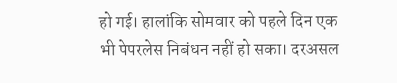हो गई। हालांकि सोमवार को पहले दिन एक भी पेपरलेस निबंधन नहीं हो सका। दरअसल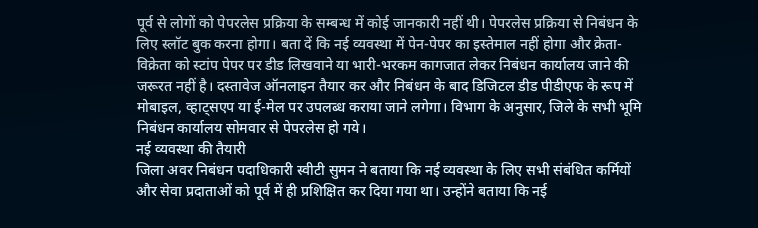पूर्व से लोगों को पेपरलेस प्रक्रिया के सम्बन्ध में कोई जानकारी नहीं थी। पेपरलेस प्रक्रिया से निबंधन के लिए स्लॉट बुक करना होगा। बता दें कि नई व्यवस्था में पेन-पेपर का इस्तेमाल नहीं होगा और क्रेता-विक्रेता को स्टांप पेपर पर डीड लिखवाने या भारी-भरकम कागजात लेकर निबंधन कार्यालय जाने की जरूरत नहीं है। दस्तावेज ऑनलाइन तैयार कर और निबंधन के बाद डिजिटल डीड पीडीएफ के रूप में मोबाइल, व्हाट्सएप या ई-मेल पर उपलब्ध कराया जाने लगेगा। विभाग के अनुसार, जिले के सभी भूमि निबंधन कार्यालय सोमवार से पेपरलेस हो गये।
नई व्यवस्था की तैयारी
जिला अवर निबंधन पदाधिकारी स्वीटी सुमन ने बताया कि नई व्यवस्था के लिए सभी संबंधित कर्मियों और सेवा प्रदाताओं को पूर्व में ही प्रशिक्षित कर दिया गया था। उन्होंने बताया कि नई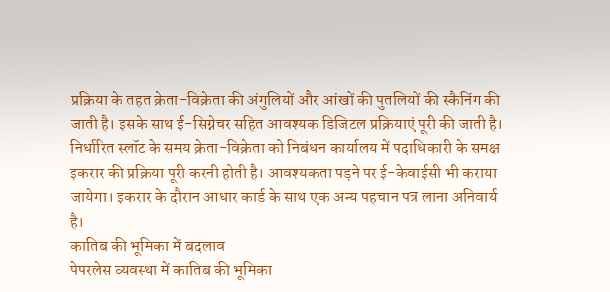प्रक्रिया के तहत क्रेता-विक्रेता की अंगुलियों और आंखों की पुतलियों की स्कैनिंग की जाती है। इसके साथ ई-सिग्नेचर सहित आवश्यक डिजिटल प्रक्रियाएं पूरी की जाती है। निर्धारित स्लॉट के समय क्रेता-विक्रेता को निबंधन कार्यालय में पदाधिकारी के समक्ष इकरार की प्रक्रिया पूरी करनी होती है। आवश्यकता पड़ने पर ई-केवाईसी भी कराया जायेगा। इकरार के दौरान आधार कार्ड के साथ एक अन्य पहचान पत्र लाना अनिवार्य है।
कातिब की भूमिका में बदलाव
पेपरलेस व्यवस्था में कातिब की भूमिका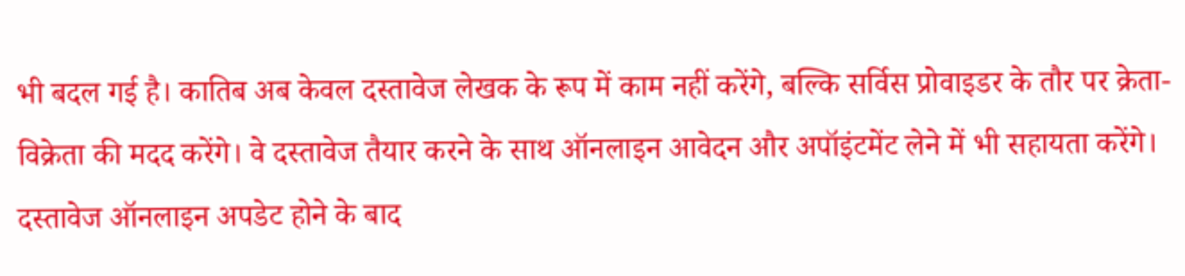भी बदल गई है। कातिब अब केवल दस्तावेज लेखक के रूप में काम नहीं करेंगे, बल्कि सर्विस प्रोवाइडर के तौर पर क्रेता-विक्रेता की मदद करेंगे। वे दस्तावेज तैयार करने के साथ ऑनलाइन आवेदन और अपॉइंटमेंट लेने में भी सहायता करेंगे। दस्तावेज ऑनलाइन अपडेट होने के बाद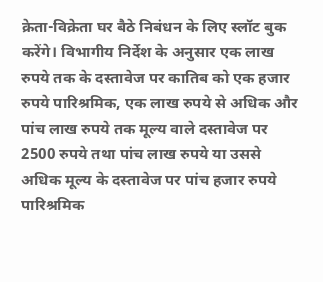क्रेता-विक्रेता घर बैठे निबंधन के लिए स्लॉट बुक करेंगे। विभागीय निर्देश के अनुसार एक लाख रुपये तक के दस्तावेज पर कातिब को एक हजार रुपये पारिश्रमिक, एक लाख रुपये से अधिक और पांच लाख रुपये तक मूल्य वाले दस्तावेज पर 2500 रुपये तथा पांच लाख रुपये या उससे अधिक मूल्य के दस्तावेज पर पांच हजार रुपये पारिश्रमिक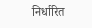निर्धारित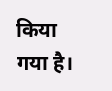किया गया है।